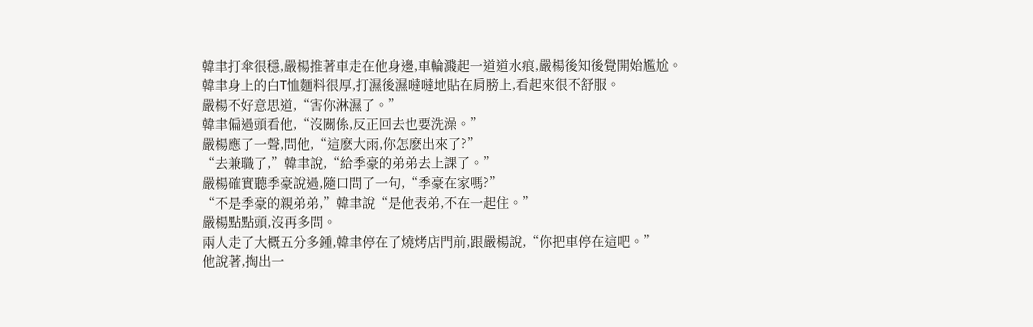韓聿打傘很穩,嚴楊推著車走在他身邊,車輪濺起一道道水痕,嚴楊後知後覺開始尷尬。
韓聿身上的白T恤麵料很厚,打濕後濕噠噠地貼在肩膀上,看起來很不舒服。
嚴楊不好意思道,“害你淋濕了。”
韓聿偏過頭看他,“沒關係,反正回去也要洗澡。”
嚴楊應了一聲,問他,“這麽大雨,你怎麽出來了?”
“去兼職了,”韓聿說,“給季豪的弟弟去上課了。”
嚴楊確實聽季豪說過,隨口問了一句,“季豪在家嗎?”
“不是季豪的親弟弟,”韓聿說“是他表弟,不在一起住。”
嚴楊點點頭,沒再多問。
兩人走了大概五分多鍾,韓聿停在了燒烤店門前,跟嚴楊說,“你把車停在這吧。”
他說著,掏出一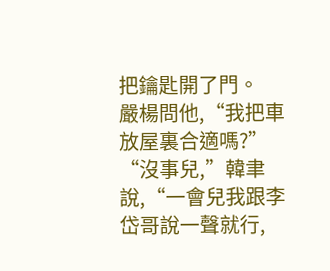把鑰匙開了門。
嚴楊問他,“我把車放屋裏合適嗎?”
“沒事兒,”韓聿說,“一會兒我跟李岱哥說一聲就行,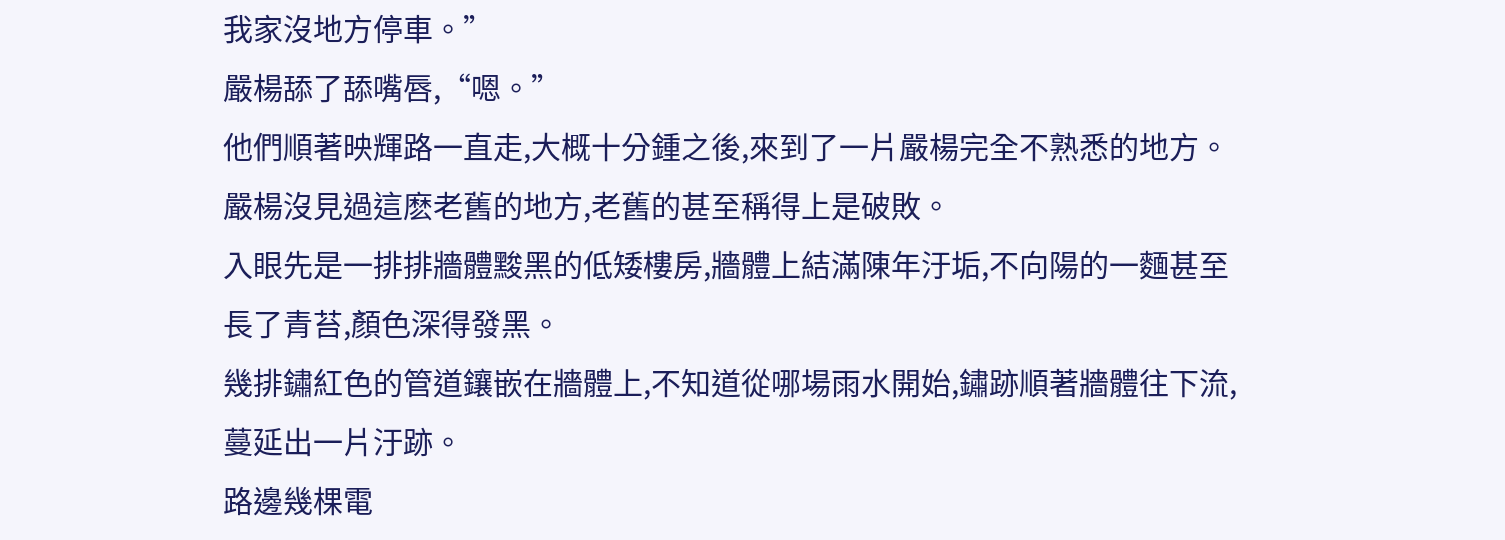我家沒地方停車。”
嚴楊舔了舔嘴唇,“嗯。”
他們順著映輝路一直走,大概十分鍾之後,來到了一片嚴楊完全不熟悉的地方。
嚴楊沒見過這麽老舊的地方,老舊的甚至稱得上是破敗。
入眼先是一排排牆體黢黑的低矮樓房,牆體上結滿陳年汙垢,不向陽的一麵甚至長了青苔,顏色深得發黑。
幾排鏽紅色的管道鑲嵌在牆體上,不知道從哪場雨水開始,鏽跡順著牆體往下流,蔓延出一片汙跡。
路邊幾棵電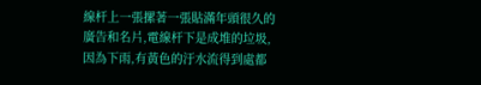線杆上一張摞著一張貼滿年頭很久的廣告和名片,電線杆下是成堆的垃圾,因為下雨,有黃色的汙水流得到處都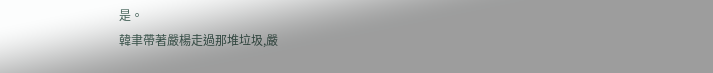是。
韓聿帶著嚴楊走過那堆垃圾,嚴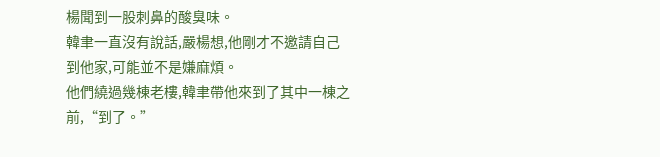楊聞到一股刺鼻的酸臭味。
韓聿一直沒有說話,嚴楊想,他剛才不邀請自己到他家,可能並不是嫌麻煩。
他們繞過幾棟老樓,韓聿帶他來到了其中一棟之前,“到了。”